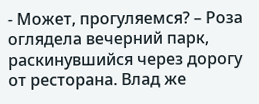- Может, прогуляемся? – Роза оглядела вечерний парк, раскинувшийся через дорогу от ресторана. Влад же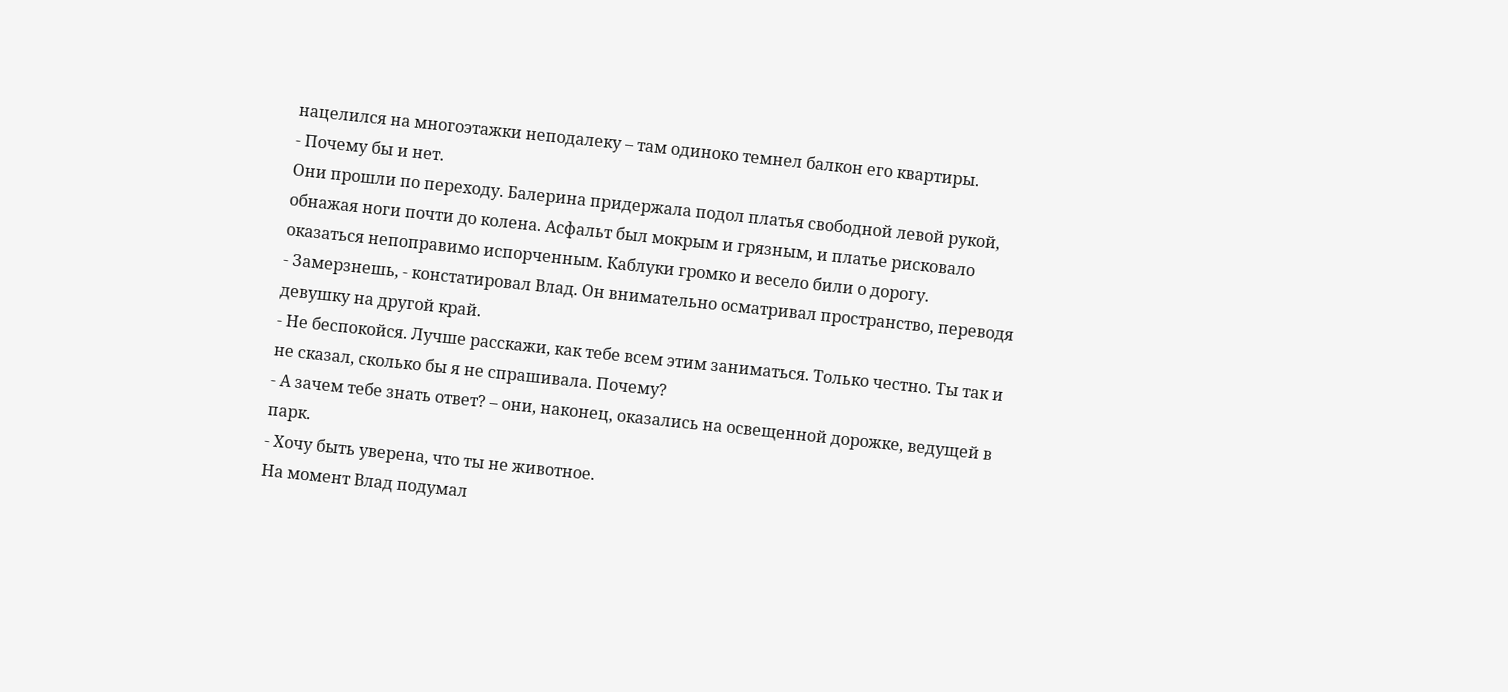нацелился на многоэтажки неподалеку – там одиноко темнел балкон его квартиры.
- Почему бы и нет.
Они прошли по переходу. Балерина придержала подол платья свободной левой рукой, обнажая ноги почти до колена. Асфальт был мокрым и грязным, и платье рисковало оказаться непоправимо испорченным. Каблуки громко и весело били о дорогу.
- Замерзнешь, - констатировал Влад. Он внимательно осматривал пространство, переводя девушку на другой край.
- Не беспокойся. Лучше расскажи, как тебе всем этим заниматься. Только честно. Ты так и не сказал, сколько бы я не спрашивала. Почему?
- А зачем тебе знать ответ? – они, наконец, оказались на освещенной дорожке, ведущей в парк.
- Хочу быть уверена, что ты не животное.
На момент Влад подумал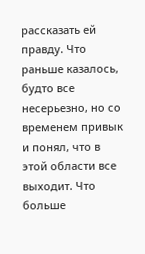рассказать ей правду. Что раньше казалось, будто все несерьезно, но со временем привык и понял, что в этой области все выходит. Что больше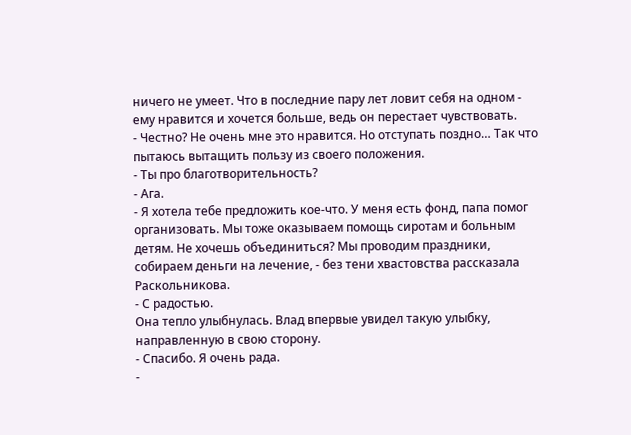ничего не умеет. Что в последние пару лет ловит себя на одном - ему нравится и хочется больше, ведь он перестает чувствовать.
- Честно? Не очень мне это нравится. Но отступать поздно… Так что пытаюсь вытащить пользу из своего положения.
- Ты про благотворительность?
- Ага.
- Я хотела тебе предложить кое-что. У меня есть фонд, папа помог организовать. Мы тоже оказываем помощь сиротам и больным детям. Не хочешь объединиться? Мы проводим праздники, собираем деньги на лечение, - без тени хвастовства рассказала Раскольникова.
- С радостью.
Она тепло улыбнулась. Влад впервые увидел такую улыбку, направленную в свою сторону.
- Спасибо. Я очень рада.
-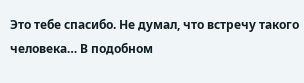Это тебе спасибо. Не думал, что встречу такого человека… В подобном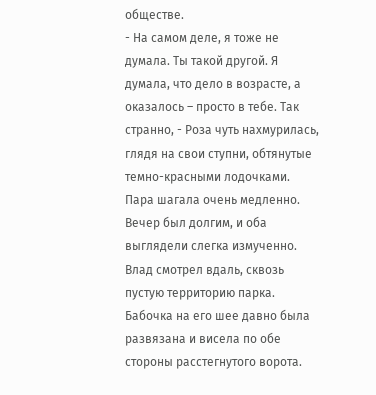обществе.
- На самом деле, я тоже не думала. Ты такой другой. Я думала, что дело в возрасте, а оказалось – просто в тебе. Так странно, - Роза чуть нахмурилась, глядя на свои ступни, обтянутые темно-красными лодочками.
Пара шагала очень медленно. Вечер был долгим, и оба выглядели слегка измученно. Влад смотрел вдаль, сквозь пустую территорию парка. Бабочка на его шее давно была развязана и висела по обе стороны расстегнутого ворота.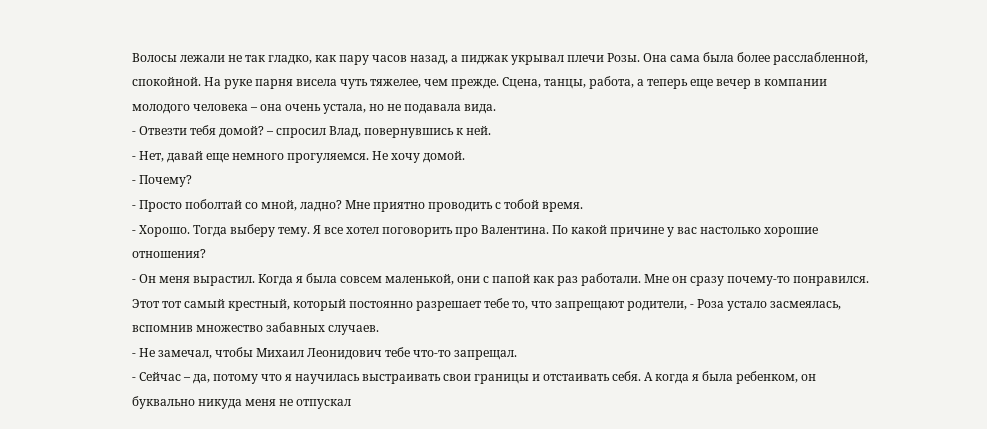Волосы лежали не так гладко, как пару часов назад, а пиджак укрывал плечи Розы. Она сама была более расслабленной, спокойной. На руке парня висела чуть тяжелее, чем прежде. Сцена, танцы, работа, а теперь еще вечер в компании молодого человека – она очень устала, но не подавала вида.
- Отвезти тебя домой? – спросил Влад, повернувшись к ней.
- Нет, давай еще немного прогуляемся. Не хочу домой.
- Почему?
- Просто поболтай со мной, ладно? Мне приятно проводить с тобой время.
- Хорошо. Тогда выберу тему. Я все хотел поговорить про Валентина. По какой причине у вас настолько хорошие отношения?
- Он меня вырастил. Когда я была совсем маленькой, они с папой как раз работали. Мне он сразу почему-то понравился. Этот тот самый крестный, который постоянно разрешает тебе то, что запрещают родители, - Роза устало засмеялась, вспомнив множество забавных случаев.
- Не замечал, чтобы Михаил Леонидович тебе что-то запрещал.
- Сейчас – да, потому что я научилась выстраивать свои границы и отстаивать себя. А когда я была ребенком, он буквально никуда меня не отпускал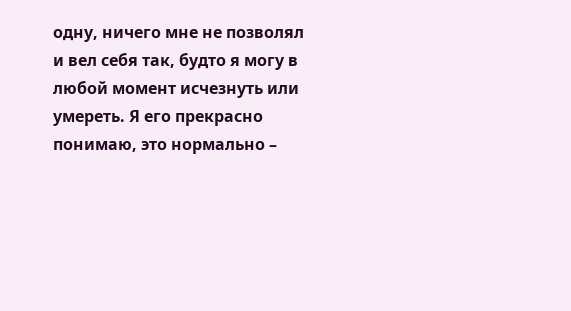одну, ничего мне не позволял и вел себя так, будто я могу в любой момент исчезнуть или умереть. Я его прекрасно понимаю, это нормально –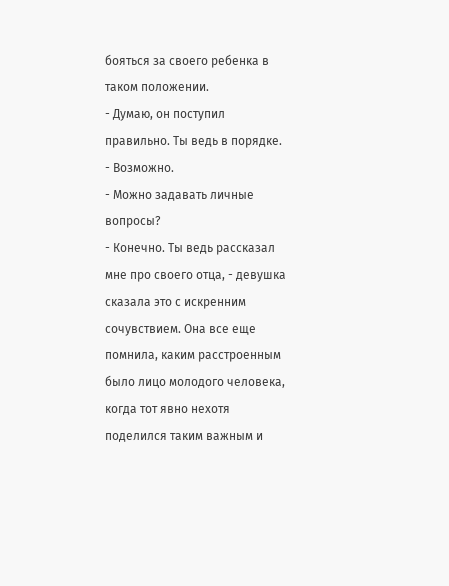бояться за своего ребенка в таком положении.
- Думаю, он поступил правильно. Ты ведь в порядке.
- Возможно.
- Можно задавать личные вопросы?
- Конечно. Ты ведь рассказал мне про своего отца, - девушка сказала это с искренним сочувствием. Она все еще помнила, каким расстроенным было лицо молодого человека, когда тот явно нехотя поделился таким важным и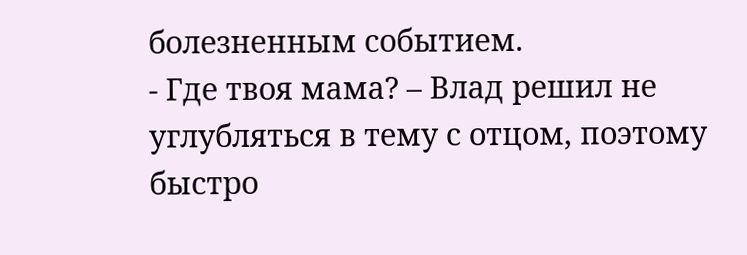болезненным событием.
- Где твоя мама? – Влад решил не углубляться в тему с отцом, поэтому быстро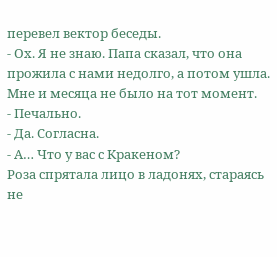перевел вектор беседы.
- Ох. Я не знаю. Папа сказал, что она прожила с нами недолго, а потом ушла. Мне и месяца не было на тот момент.
- Печально.
- Да. Согласна.
- А… Что у вас с Кракеном?
Роза спрятала лицо в ладонях, стараясь не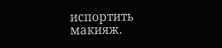испортить макияж.